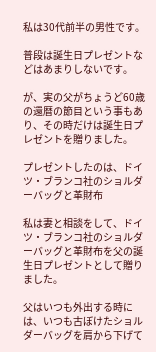私は30代前半の男性です。

普段は誕生日プレゼントなどはあまりしないです。

が、実の父がちょうど60歳の還暦の節目という事もあり、その時だけは誕生日プレゼントを贈りました。

プレゼントしたのは、ドイツ・ブランコ社のショルダーバッグと革財布

私は妻と相談をして、ドイツ・ブランコ社のショルダーバッグと革財布を父の誕生日プレゼントとして贈りました。

父はいつも外出する時には、いつも古ぼけたショルダーバッグを肩から下げて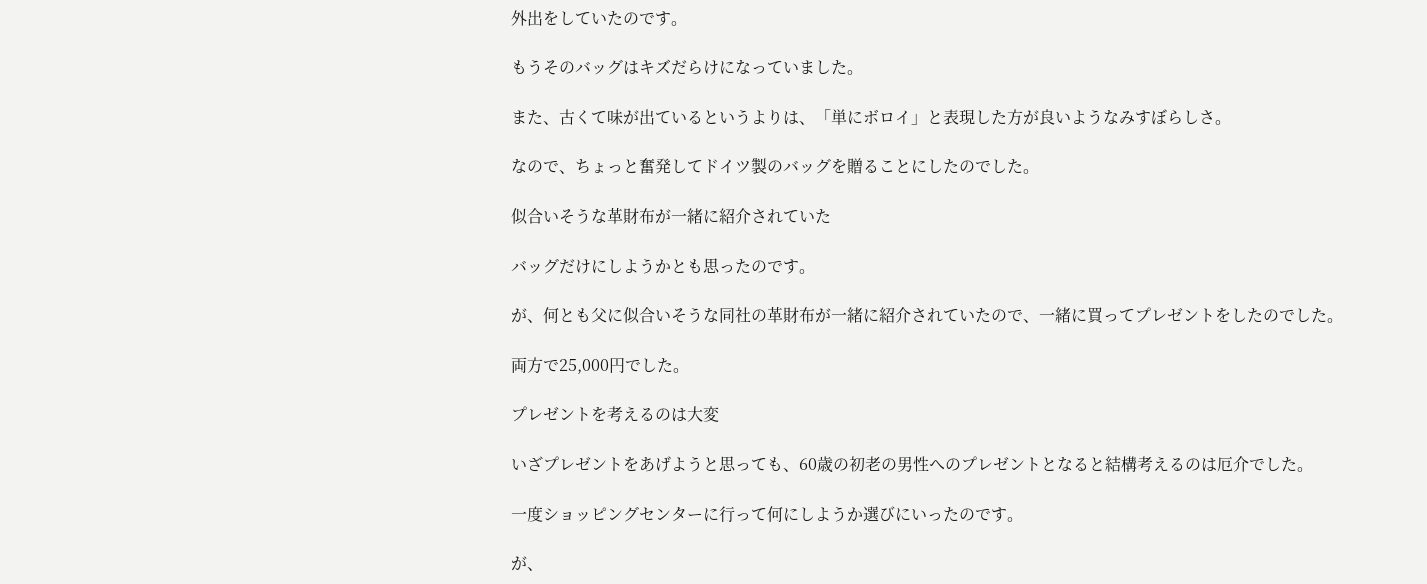外出をしていたのです。

もうそのバッグはキズだらけになっていました。

また、古くて味が出ているというよりは、「単にボロイ」と表現した方が良いようなみすぼらしさ。

なので、ちょっと奮発してドイツ製のバッグを贈ることにしたのでした。

似合いそうな革財布が一緒に紹介されていた

バッグだけにしようかとも思ったのです。

が、何とも父に似合いそうな同社の革財布が一緒に紹介されていたので、一緒に買ってプレゼントをしたのでした。

両方で25,000円でした。

プレゼントを考えるのは大変

いざプレゼントをあげようと思っても、60歳の初老の男性へのプレゼントとなると結構考えるのは厄介でした。

一度ショッピングセンターに行って何にしようか選びにいったのです。

が、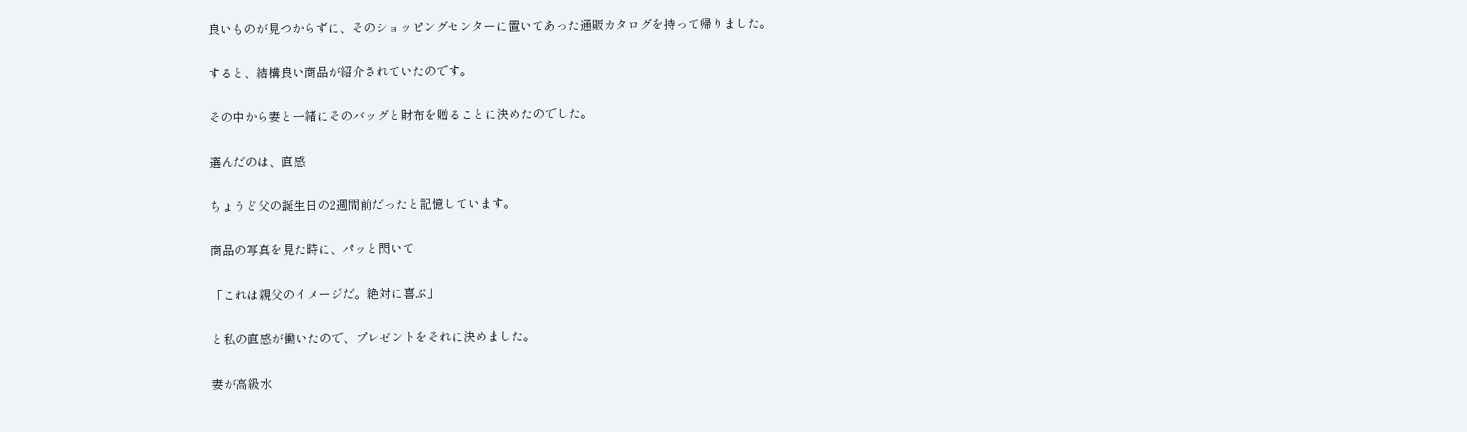良いものが見つからずに、そのショッピングセンターに置いてあった通販カタログを持って帰りました。

すると、結構良い商品が紹介されていたのです。

その中から妻と一緒にそのバッグと財布を贈ることに決めたのでした。

選んだのは、直感

ちょうど父の誕生日の2週間前だったと記憶しています。

商品の写真を見た時に、パッと閃いて

「これは親父のイメージだ。絶対に喜ぶ」

と私の直感が働いたので、プレゼントをそれに決めました。

妻が高級水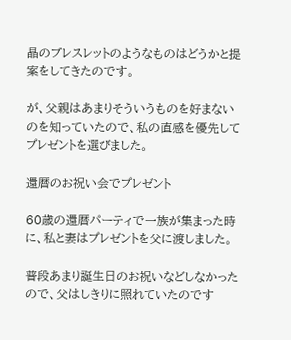晶のブレスレットのようなものはどうかと提案をしてきたのです。

が、父親はあまりそういうものを好まないのを知っていたので、私の直感を優先してプレゼントを選びました。

還暦のお祝い会でプレゼント

60歳の還暦パーティで一族が集まった時に、私と妻はプレゼントを父に渡しました。

普段あまり誕生日のお祝いなどしなかったので、父はしきりに照れていたのです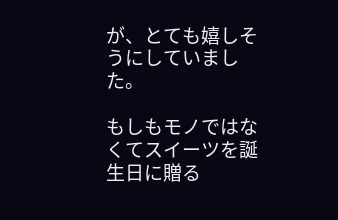が、とても嬉しそうにしていました。

もしもモノではなくてスイーツを誕生日に贈る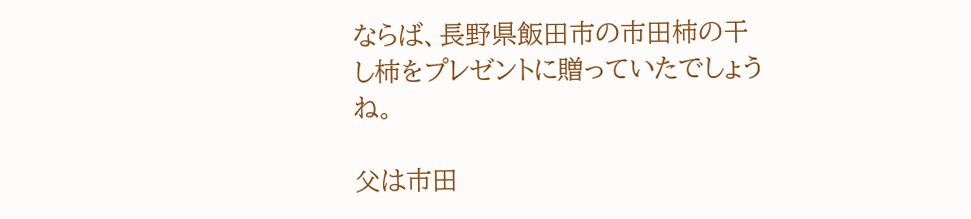ならば、長野県飯田市の市田柿の干し柿をプレゼントに贈っていたでしょうね。

父は市田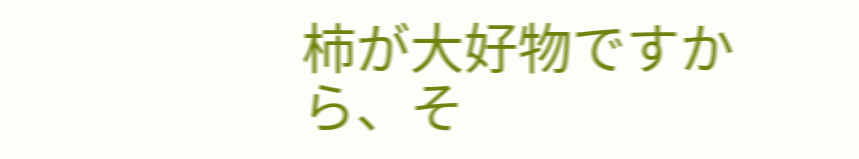柿が大好物ですから、そ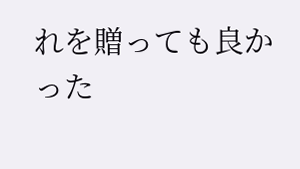れを贈っても良かった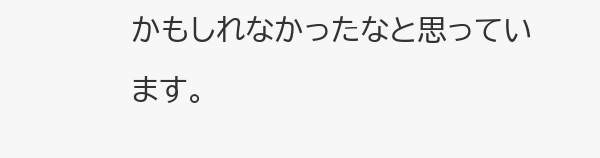かもしれなかったなと思っています。